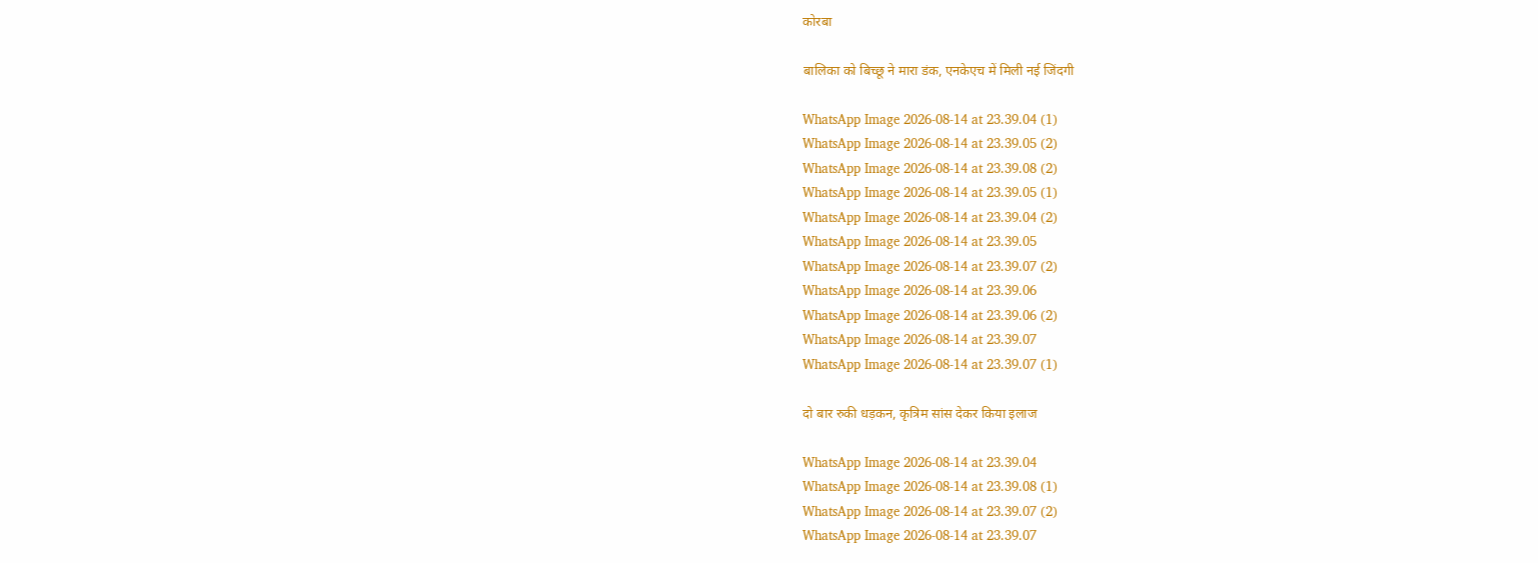कोरबा

बालिका को बिच्छू ने मारा डंक, एनकेएच में मिली नई जिंदगी

WhatsApp Image 2026-08-14 at 23.39.04 (1)
WhatsApp Image 2026-08-14 at 23.39.05 (2)
WhatsApp Image 2026-08-14 at 23.39.08 (2)
WhatsApp Image 2026-08-14 at 23.39.05 (1)
WhatsApp Image 2026-08-14 at 23.39.04 (2)
WhatsApp Image 2026-08-14 at 23.39.05
WhatsApp Image 2026-08-14 at 23.39.07 (2)
WhatsApp Image 2026-08-14 at 23.39.06
WhatsApp Image 2026-08-14 at 23.39.06 (2)
WhatsApp Image 2026-08-14 at 23.39.07
WhatsApp Image 2026-08-14 at 23.39.07 (1)

दो बार रुकी धड़कन, कृत्रिम सांस देकर किया इलाज

WhatsApp Image 2026-08-14 at 23.39.04
WhatsApp Image 2026-08-14 at 23.39.08 (1)
WhatsApp Image 2026-08-14 at 23.39.07 (2)
WhatsApp Image 2026-08-14 at 23.39.07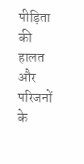पीड़िता की हालत और परिजनों के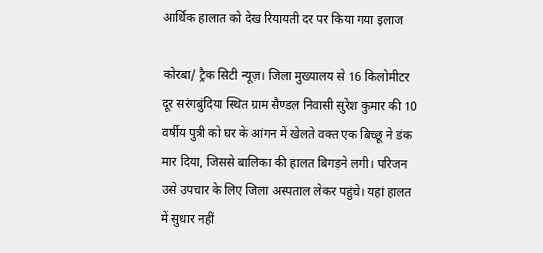आर्थिक हालात को देख रियायती दर पर किया गया इलाज

कोरबा/ ट्रैक सिटी न्यूज़। जिला मुख्यालय से 16 किलोमीटर दूर सरंगबुंदिया स्थित ग्राम सैण्डल निवासी सुरेश कुमार की 10 वर्षीय पुत्री को घर के आंगन में खेलते वक्त एक बिच्छू ने डंक मार दिया, जिससे बालिका की हालत बिगड़ने लगी। परिजन उसे उपचार के लिए जिला अस्पताल लेकर पहुंचे। यहां हालत में सुधार नहीं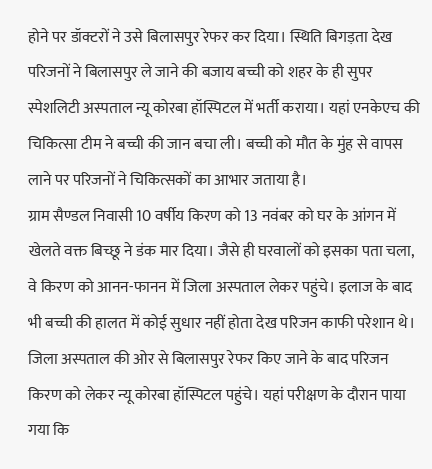होने पर डॉक्टरों ने उसे बिलासपुर रेफर कर दिया। स्थिति बिगड़ता देख परिजनों ने बिलासपुर ले जाने की बजाय बच्ची को शहर के ही सुपर स्पेशलिटी अस्पताल न्यू कोरबा हॉस्पिटल में भर्ती कराया। यहां एनकेएच की चिकित्सा टीम ने बच्ची की जान बचा ली। बच्ची को मौत के मुंह से वापस लाने पर परिजनों ने चिकित्सकों का आभार जताया है।
ग्राम सैण्डल निवासी 10 वर्षीय किरण को 13 नवंबर को घर के आंगन में खेलते वक्त बिच्छू ने डंक मार दिया। जैसे ही घरवालों को इसका पता चला, वे किरण को आनन-फानन में जिला अस्पताल लेकर पहुंचे। इलाज के बाद भी बच्ची की हालत में कोई सुधार नहीं होता देख परिजन काफी परेशान थे। जिला अस्पताल की ओर से बिलासपुर रेफर किए जाने के बाद परिजन किरण को लेकर न्यू कोरबा हॉस्पिटल पहुंचे। यहां परीक्षण के दौरान पाया गया कि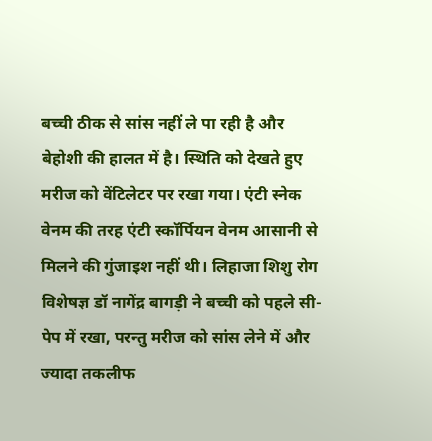बच्ची ठीक से सांस नहीं ले पा रही है और बेहोशी की हालत में है। स्थिति को देखते हुए मरीज को वेंटिलेटर पर रखा गया। एंटी स्नेक वेनम की तरह एंटी स्कॉर्पियन वेनम आसानी से मिलने की गुंजाइश नहीं थी। लिहाजा शिशु रोग विशेषज्ञ डॉ नागेंद्र बागड़ी ने बच्ची को पहले सी-पेप में रखा, परन्तु मरीज को सांस लेने में और ज्यादा तकलीफ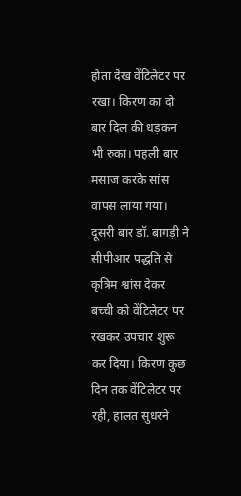होता देख वेंटिलेटर पर रखा। किरण का दो बार दिल की धड़कन भी रुका। पहली बार मसाज करके सांस वापस लाया गया। दूसरी बार डॉ. बागड़ी ने सीपीआर पद्धति से कृत्रिम श्वांस देकर बच्ची को वेंटिलेटर पर रखकर उपचार शुरू कर दिया। किरण कुछ दिन तक वेंटिलेटर पर रही, हालत सुधरने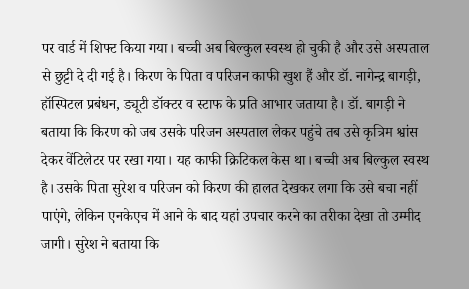पर वार्ड में शिफ्ट किया गया। बच्ची अब बिल्कुल स्वस्थ हो चुकी है और उसे अस्पताल से छुट्टी दे दी गई है। किरण के पिता व परिजन काफी खुश हैं और डॉ. नागेन्द्र बागड़ी, हॉस्पिटल प्रबंधन, ड्यूटी डॉक्टर व स्टाफ के प्रति आभार जताया है। डॉ. बागड़ी ने बताया कि किरण को जब उसके परिजन अस्पताल लेकर पहुंचे तब उसे कृत्रिम श्वांस देकर वेंटिलेटर पर रखा गया। यह काफी क्रिटिकल केस था। बच्ची अब बिल्कुल स्वस्थ है। उसके पिता सुरेश व परिजन को किरण की हालत देखकर लगा कि उसे बचा नहीं पाएंगे, लेकिन एनकेएच में आने के बाद यहां उपचार करने का तरीका देखा तो उम्मीद जागी। सुरेश ने बताया कि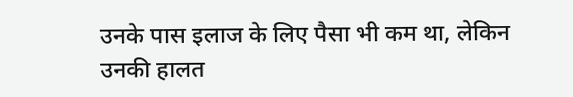उनके पास इलाज के लिए पैसा भी कम था, लेकिन उनकी हालत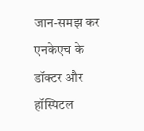जान-समझ कर एनकेएच के डॉक्टर और हॉस्पिटल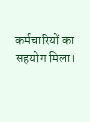कर्मचारियों का सहयोग मिला।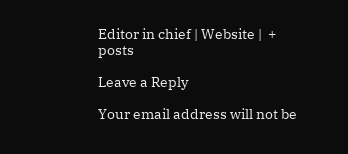Editor in chief | Website |  + posts

Leave a Reply

Your email address will not be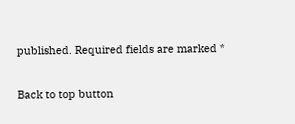published. Required fields are marked *

Back to top button